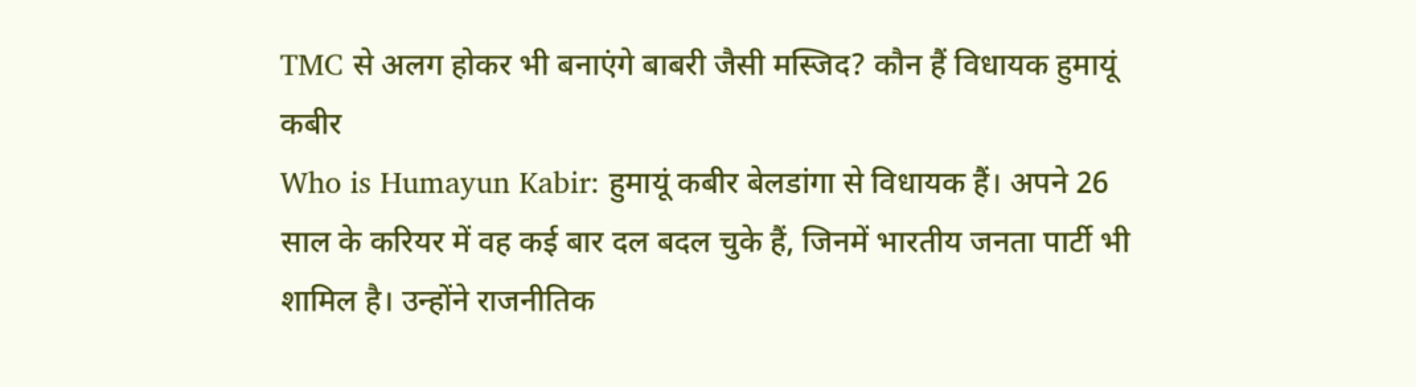TMC से अलग होकर भी बनाएंगे बाबरी जैसी मस्जिद? कौन हैं विधायक हुमायूं कबीर
Who is Humayun Kabir: हुमायूं कबीर बेलडांगा से विधायक हैं। अपने 26 साल के करियर में वह कई बार दल बदल चुके हैं, जिनमें भारतीय जनता पार्टी भी शामिल है। उन्होंने राजनीतिक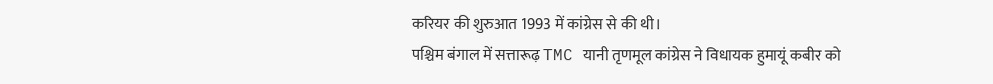करियर की शुरुआत 1993 में कांग्रेस से की थी।
पश्चिम बंगाल में सत्तारूढ़ TMC यानी तृणमूल कांग्रेस ने विधायक हुमायूं कबीर को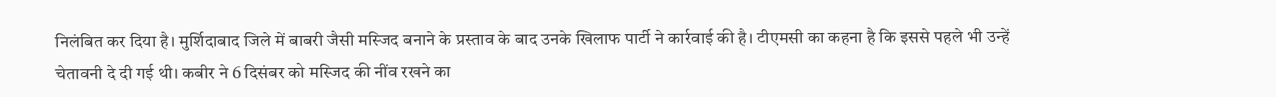निलंबित कर दिया है। मुर्शिदाबाद जिले में बाबरी जैसी मस्जिद बनाने के प्रस्ताव के बाद उनके खिलाफ पार्टी ने कार्रवाई की है। टीएमसी का कहना है कि इससे पहले भी उन्हें चेतावनी दे दी गई थी। कबीर ने 6 दिसंबर को मस्जिद की नींव रखने का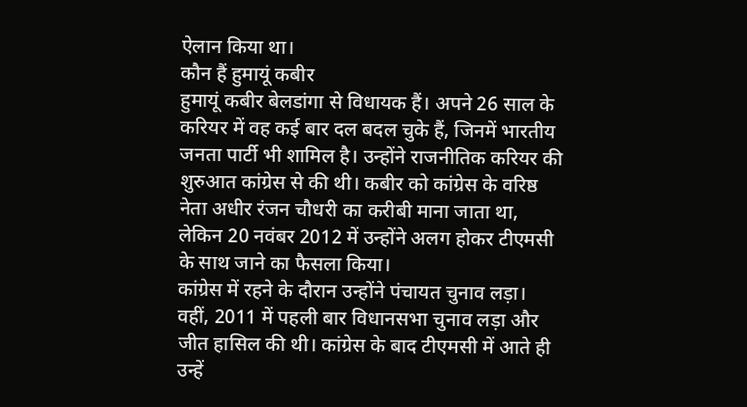ऐलान किया था।
कौन हैं हुमायूं कबीर
हुमायूं कबीर बेलडांगा से विधायक हैं। अपने 26 साल के करियर में वह कई बार दल बदल चुके हैं, जिनमें भारतीय जनता पार्टी भी शामिल है। उन्होंने राजनीतिक करियर की शुरुआत कांग्रेस से की थी। कबीर को कांग्रेस के वरिष्ठ नेता अधीर रंजन चौधरी का करीबी माना जाता था, लेकिन 20 नवंबर 2012 में उन्होंने अलग होकर टीएमसी के साथ जाने का फैसला किया।
कांग्रेस में रहने के दौरान उन्होंने पंचायत चुनाव लड़ा। वहीं, 2011 में पहली बार विधानसभा चुनाव लड़ा और जीत हासिल की थी। कांग्रेस के बाद टीएमसी में आते ही उन्हें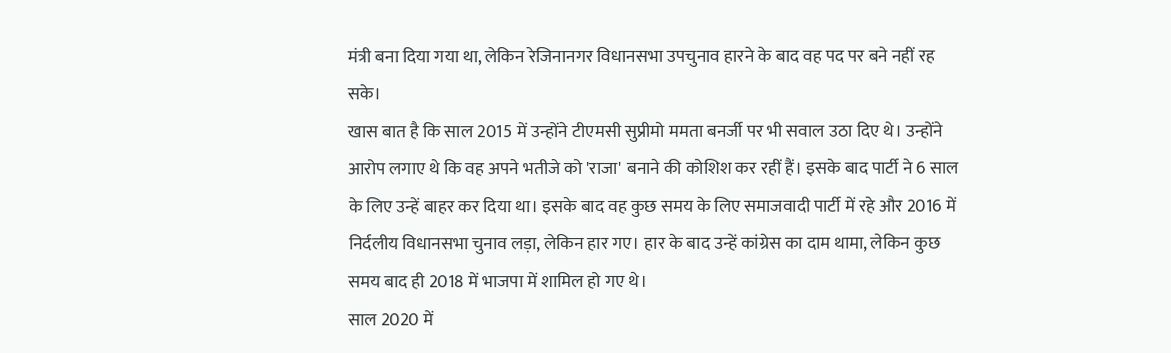मंत्री बना दिया गया था, लेकिन रेजिनानगर विधानसभा उपचुनाव हारने के बाद वह पद पर बने नहीं रह सके।
खास बात है कि साल 2015 में उन्होंने टीएमसी सुप्रीमो ममता बनर्जी पर भी सवाल उठा दिए थे। उन्होंने आरोप लगाए थे कि वह अपने भतीजे को 'राजा' बनाने की कोशिश कर रहीं हैं। इसके बाद पार्टी ने 6 साल के लिए उन्हें बाहर कर दिया था। इसके बाद वह कुछ समय के लिए समाजवादी पार्टी में रहे और 2016 में निर्दलीय विधानसभा चुनाव लड़ा, लेकिन हार गए। हार के बाद उन्हें कांग्रेस का दाम थामा, लेकिन कुछ समय बाद ही 2018 में भाजपा में शामिल हो गए थे।
साल 2020 में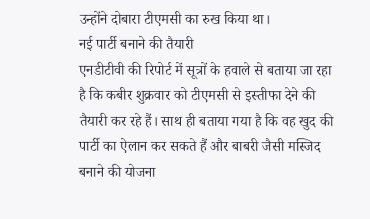उन्होंने दोबारा टीएमसी का रुख किया था।
नई पार्टी बनाने की तैयारी
एनडीटीवी की रिपोर्ट में सूत्रों के हवाले से बताया जा रहा है कि कबीर शुक्रवार को टीएमसी से इस्तीफा देने की तैयारी कर रहे हैं। साथ ही बताया गया है कि वह खुद की पार्टी का ऐलान कर सकते हैं और बाबरी जैसी मस्जिद बनाने की योजना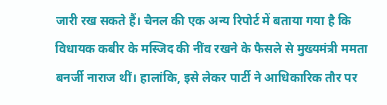जारी रख सकते हैं। चैनल की एक अन्य रिपोर्ट में बताया गया है कि विधायक कबीर के मस्जिद की नींव रखने के फैसले से मुख्यमंत्री ममता बनर्जी नाराज थीं। हालांकि, इसे लेकर पार्टी ने आधिकारिक तौर पर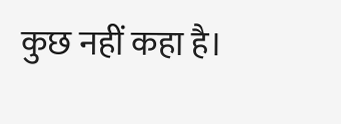कुछ नहीं कहा है।